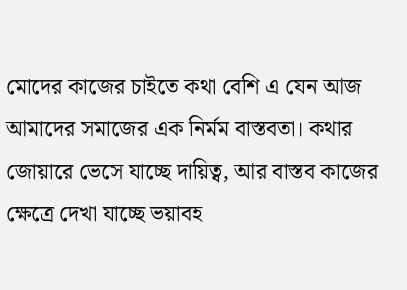মোদের কাজের চাইতে কথা বেশি এ যেন আজ আমাদের সমাজের এক নির্মম বাস্তবতা। কথার জোয়ারে ভেসে যাচ্ছে দায়িত্ব, আর বাস্তব কাজের ক্ষেত্রে দেখা যাচ্ছে ভয়াবহ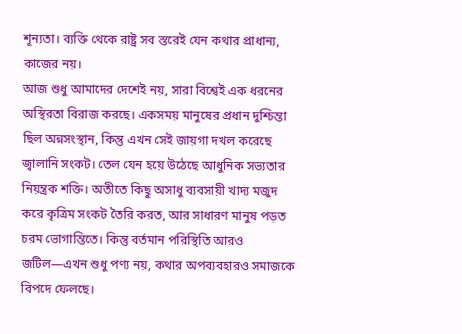শূন্যতা। ব্যক্তি থেকে রাষ্ট্র সব স্তরেই যেন কথার প্রাধান্য, কাজের নয়।
আজ শুধু আমাদের দেশেই নয়, সারা বিশ্বেই এক ধরনের অস্থিরতা বিরাজ করছে। একসময় মানুষের প্রধান দুশ্চিন্তা ছিল অন্নসংস্থান, কিন্তু এখন সেই জায়গা দখল করেছে জ্বালানি সংকট। তেল যেন হয়ে উঠেছে আধুনিক সভ্যতার নিয়ন্ত্রক শক্তি। অতীতে কিছু অসাধু ব্যবসায়ী খাদ্য মজুদ করে কৃত্রিম সংকট তৈরি করত, আর সাধারণ মানুষ পড়ত চরম ভোগান্তিতে। কিন্তু বর্তমান পরিস্থিতি আরও জটিল—এখন শুধু পণ্য নয়, কথার অপব্যবহারও সমাজকে বিপদে ফেলছে।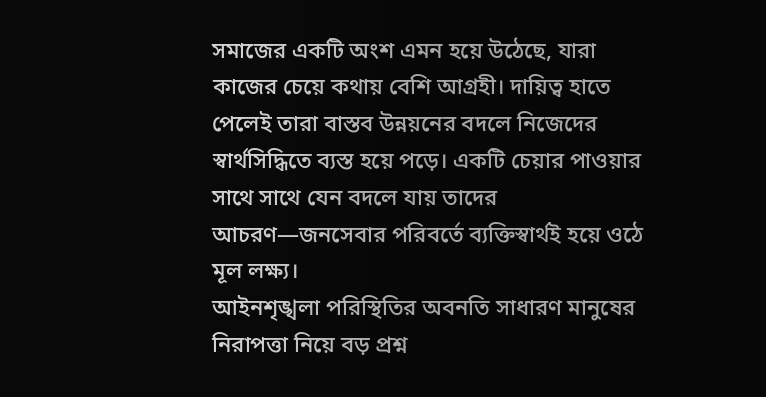সমাজের একটি অংশ এমন হয়ে উঠেছে, যারা কাজের চেয়ে কথায় বেশি আগ্রহী। দায়িত্ব হাতে পেলেই তারা বাস্তব উন্নয়নের বদলে নিজেদের স্বার্থসিদ্ধিতে ব্যস্ত হয়ে পড়ে। একটি চেয়ার পাওয়ার সাথে সাথে যেন বদলে যায় তাদের আচরণ—জনসেবার পরিবর্তে ব্যক্তিস্বার্থই হয়ে ওঠে মূল লক্ষ্য।
আইনশৃঙ্খলা পরিস্থিতির অবনতি সাধারণ মানুষের নিরাপত্তা নিয়ে বড় প্রশ্ন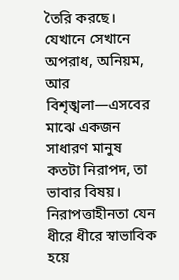তৈরি করছে। যেখানে সেখানে অপরাধ, অনিয়ম, আর বিশৃঙ্খলা—এসবের মাঝে একজন সাধারণ মানুষ কতটা নিরাপদ, তা ভাবার বিষয়। নিরাপত্তাহীনতা যেন ধীরে ধীরে স্বাভাবিক হয়ে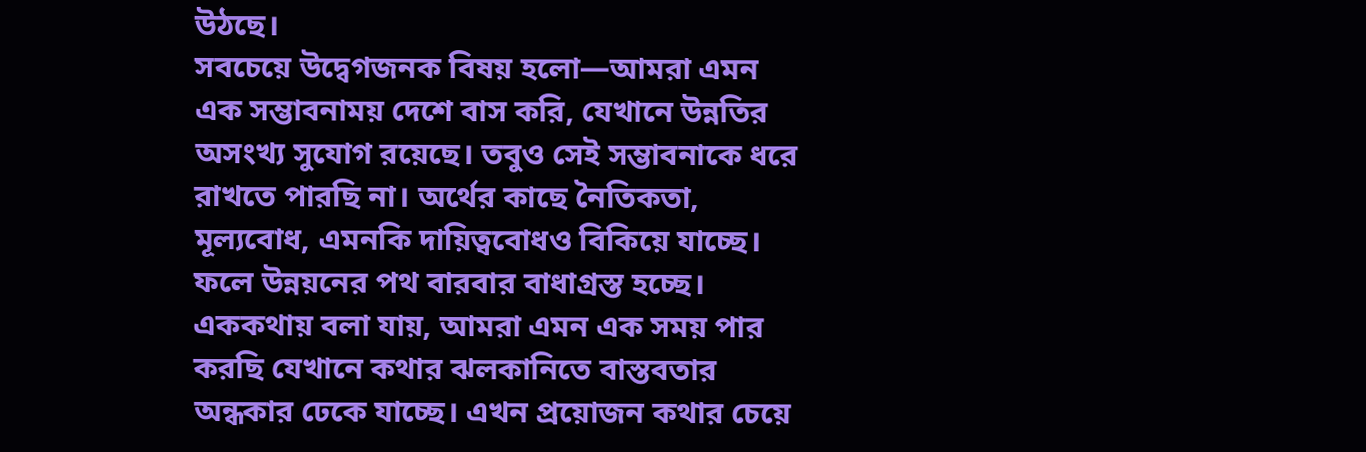উঠছে।
সবচেয়ে উদ্বেগজনক বিষয় হলো—আমরা এমন এক সম্ভাবনাময় দেশে বাস করি, যেখানে উন্নতির অসংখ্য সুযোগ রয়েছে। তবুও সেই সম্ভাবনাকে ধরে রাখতে পারছি না। অর্থের কাছে নৈতিকতা, মূল্যবোধ, এমনকি দায়িত্ববোধও বিকিয়ে যাচ্ছে। ফলে উন্নয়নের পথ বারবার বাধাগ্রস্ত হচ্ছে।
এককথায় বলা যায়, আমরা এমন এক সময় পার করছি যেখানে কথার ঝলকানিতে বাস্তবতার অন্ধকার ঢেকে যাচ্ছে। এখন প্রয়োজন কথার চেয়ে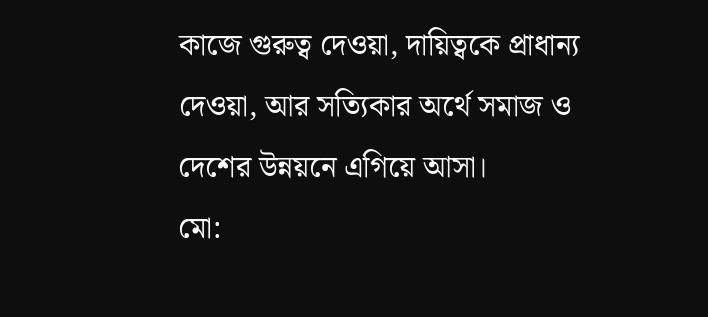কাজে গুরুত্ব দেওয়া, দায়িত্বকে প্রাধান্য দেওয়া, আর সত্যিকার অর্থে সমাজ ও দেশের উন্নয়নে এগিয়ে আসা।
মো: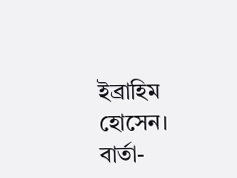ইব্রাহিম হোসেন।
বার্তা-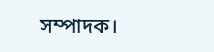সম্পাদক।